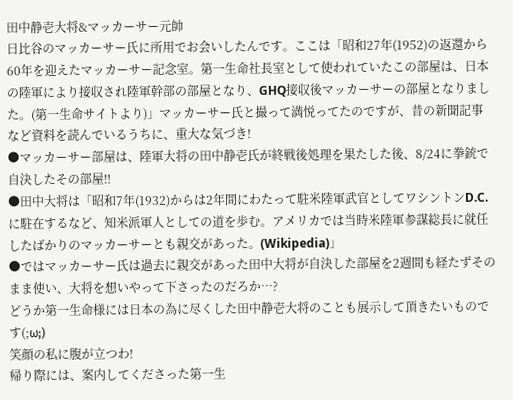田中静壱大将&マッカーサー元帥
日比谷のマッカーサー氏に所用でお会いしたんです。ここは「昭和27年(1952)の返還から60年を迎えたマッカーサー記念室。第一生命社長室として使われていたこの部屋は、日本の陸軍により接収され陸軍幹部の部屋となり、GHQ接収後マッカーサーの部屋となりました。(第一生命サイトより)」マッカーサー氏と撮って満悦ってたのですが、昔の新聞記事など資料を読んでいるうちに、重大な気づき!
●マッカーサー部屋は、陸軍大将の田中静壱氏が終戦後処理を果たした後、8/24に拳銃で自決したその部屋‼
●田中大将は「昭和7年(1932)からは2年間にわたって駐米陸軍武官としてワシントンD.C.に駐在するなど、知米派軍人としての道を歩む。アメリカでは当時米陸軍参謀総長に就任したばかりのマッカーサーとも親交があった。(Wikipedia)」
●ではマッカーサー氏は過去に親交があった田中大将が自決した部屋を2週間も経たずそのまま使い、大将を想いやって下さったのだろか…?
どうか第一生命様には日本の為に尽くした田中静壱大将のことも展示して頂きたいものです(;ω;)
笑顔の私に腹が立つわ!
帰り際には、案内してくださった第一生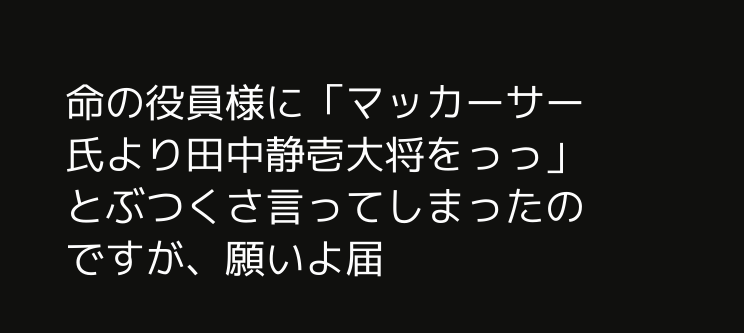命の役員様に「マッカーサー氏より田中静壱大将をっっ」とぶつくさ言ってしまったのですが、願いよ届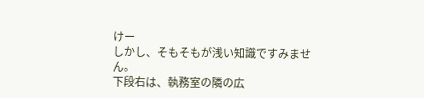けー
しかし、そもそもが浅い知識ですみません。
下段右は、執務室の隣の広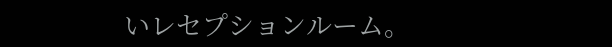いレセプションルーム。